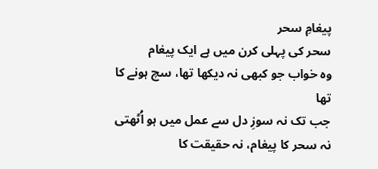پیغامِ سحر
سحر کی پہلی کرن میں ہے ایک پیغام
وہ خواب جو کبھی نہ دیکھا تھا، سچ ہونے کا تھا
جب تک نہ سوزِ دل سے عمل میں ہو اُٹھتی
نہ سحر کا پیغام، نہ حقیقت کا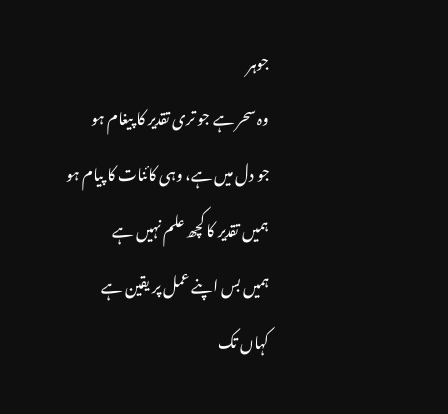جوہر
وہ سحر ہے جو تری تقدیر کا پیغام ہو
جو دل میں ہے، وہی کائنات کا پیام ہو
ہمیں تقدیر کا کچھ علم نہیں ہے
ہمیں بس اپنے عمل پر یقین ہے
کہاں تک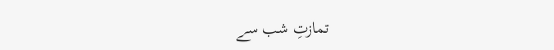تمازتِ شب سے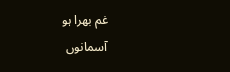غم بھرا ہو
آسمانوں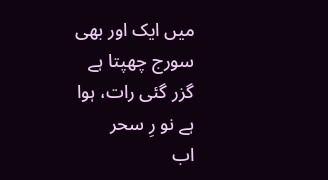میں ایک اور بھی سورج چھپتا ہے
گزر گئی رات، ہوا ہے نو رِ سحر
اب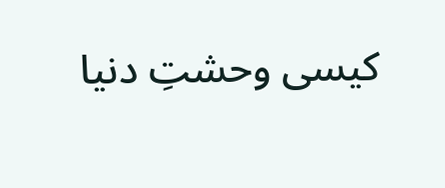کیسی وحشتِ دنیا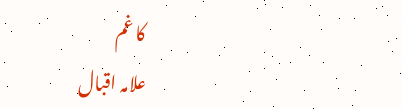کا غم
علامہ اقبال